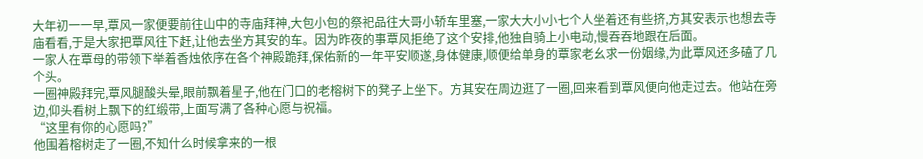大年初一一早,覃风一家便要前往山中的寺庙拜神,大包小包的祭祀品往大哥小轿车里塞,一家大大小小七个人坐着还有些挤,方其安表示也想去寺庙看看,于是大家把覃风往下赶,让他去坐方其安的车。因为昨夜的事覃风拒绝了这个安排,他独自骑上小电动,慢吞吞地跟在后面。
一家人在覃母的带领下举着香烛依序在各个神殿跪拜,保佑新的一年平安顺遂,身体健康,顺便给单身的覃家老幺求一份姻缘,为此覃风还多磕了几个头。
一圈神殿拜完,覃风腿酸头晕,眼前飘着星子,他在门口的老榕树下的凳子上坐下。方其安在周边逛了一圈,回来看到覃风便向他走过去。他站在旁边,仰头看树上飘下的红缎带,上面写满了各种心愿与祝福。
“这里有你的心愿吗?”
他围着榕树走了一圈,不知什么时候拿来的一根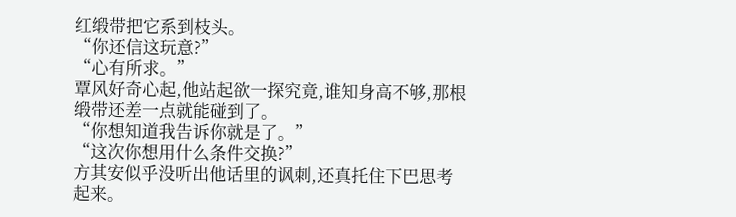红缎带把它系到枝头。
“你还信这玩意?”
“心有所求。”
覃风好奇心起,他站起欲一探究竟,谁知身高不够,那根缎带还差一点就能碰到了。
“你想知道我告诉你就是了。”
“这次你想用什么条件交换?”
方其安似乎没听出他话里的讽刺,还真托住下巴思考起来。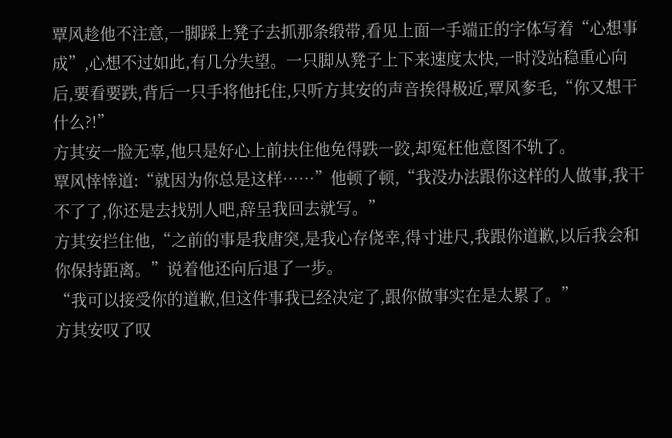覃风趁他不注意,一脚踩上凳子去抓那条缎带,看见上面一手端正的字体写着“心想事成”,心想不过如此,有几分失望。一只脚从凳子上下来速度太快,一时没站稳重心向后,要看要跌,背后一只手将他托住,只听方其安的声音挨得极近,覃风奓毛,“你又想干什么?!”
方其安一脸无辜,他只是好心上前扶住他免得跌一跤,却冤枉他意图不轨了。
覃风悻悻道:“就因为你总是这样……”他顿了顿,“我没办法跟你这样的人做事,我干不了了,你还是去找别人吧,辞呈我回去就写。”
方其安拦住他,“之前的事是我唐突,是我心存侥幸,得寸进尺,我跟你道歉,以后我会和你保持距离。”说着他还向后退了一步。
“我可以接受你的道歉,但这件事我已经决定了,跟你做事实在是太累了。”
方其安叹了叹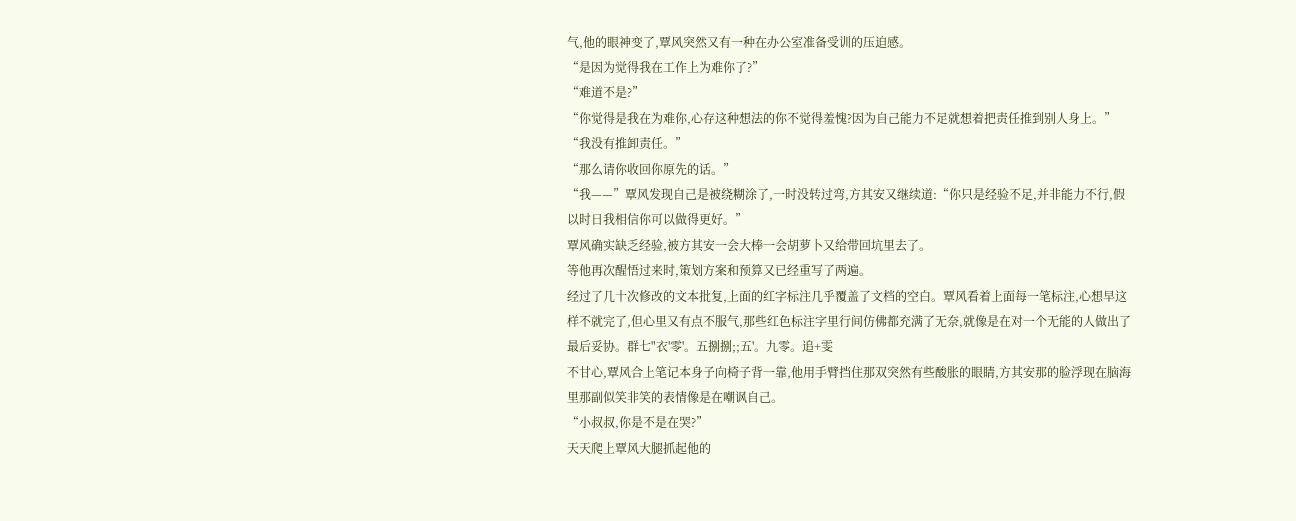气,他的眼神变了,覃风突然又有一种在办公室准备受训的压迫感。
“是因为觉得我在工作上为难你了?”
“难道不是?”
“你觉得是我在为难你,心存这种想法的你不觉得羞愧?因为自己能力不足就想着把责任推到别人身上。”
“我没有推卸责任。”
“那么请你收回你原先的话。”
“我——”覃风发现自己是被绕糊涂了,一时没转过弯,方其安又继续道:“你只是经验不足,并非能力不行,假以时日我相信你可以做得更好。”
覃风确实缺乏经验,被方其安一会大棒一会胡萝卜又给带回坑里去了。
等他再次醒悟过来时,策划方案和预算又已经重写了两遍。
经过了几十次修改的文本批复,上面的红字标注几乎覆盖了文档的空白。覃风看着上面每一笔标注,心想早这样不就完了,但心里又有点不服气,那些红色标注字里行间仿佛都充满了无奈,就像是在对一个无能的人做出了最后妥协。群七"衣'零'。五捌捌;;五'。九零。追+雯
不甘心,覃风合上笔记本身子向椅子背一靠,他用手臂挡住那双突然有些酸胀的眼睛,方其安那的脸浮现在脑海里那副似笑非笑的表情像是在嘲讽自己。
“小叔叔,你是不是在哭?”
天天爬上覃风大腿抓起他的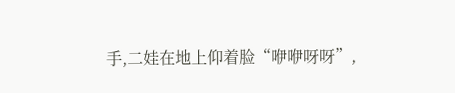手,二娃在地上仰着脸“咿咿呀呀”,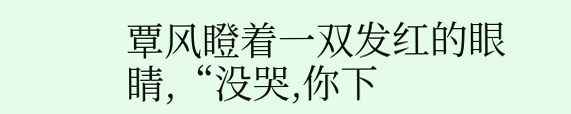覃风瞪着一双发红的眼睛,“没哭,你下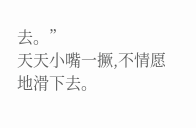去。”
天天小嘴一撅,不情愿地滑下去。